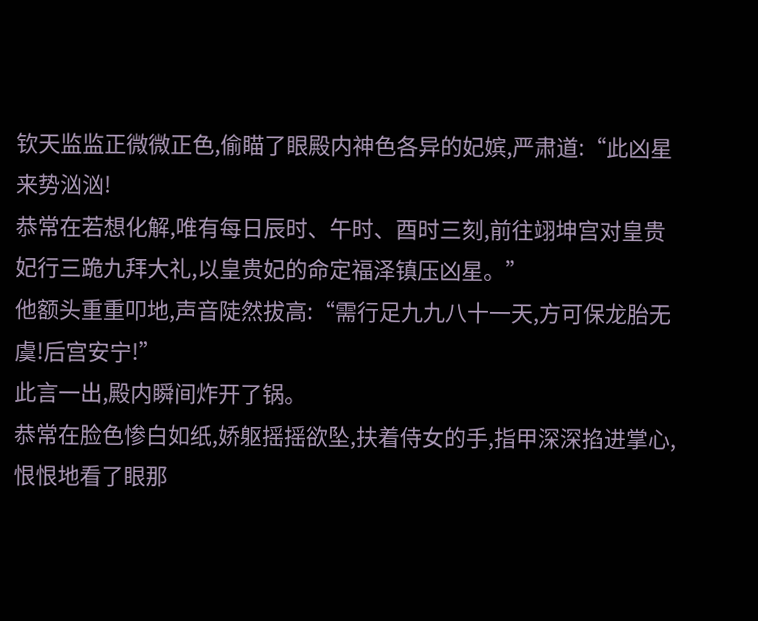钦天监监正微微正色,偷瞄了眼殿内神色各异的妃嫔,严肃道:“此凶星来势汹汹!
恭常在若想化解,唯有每日辰时、午时、酉时三刻,前往翊坤宫对皇贵妃行三跪九拜大礼,以皇贵妃的命定福泽镇压凶星。”
他额头重重叩地,声音陡然拔高:“需行足九九八十一天,方可保龙胎无虞!后宫安宁!”
此言一出,殿内瞬间炸开了锅。
恭常在脸色惨白如纸,娇躯摇摇欲坠,扶着侍女的手,指甲深深掐进掌心,恨恨地看了眼那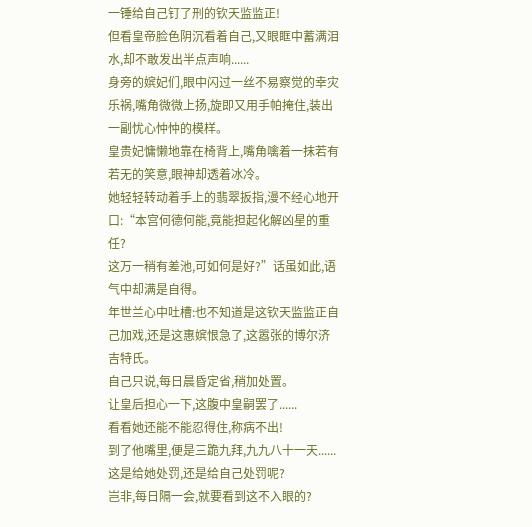一锤给自己钉了刑的钦天监监正!
但看皇帝脸色阴沉看着自己,又眼眶中蓄满泪水,却不敢发出半点声响......
身旁的嫔妃们,眼中闪过一丝不易察觉的幸灾乐祸,嘴角微微上扬,旋即又用手帕掩住,装出一副忧心忡忡的模样。
皇贵妃慵懒地靠在椅背上,嘴角噙着一抹若有若无的笑意,眼神却透着冰冷。
她轻轻转动着手上的翡翠扳指,漫不经心地开口:“本宫何德何能,竟能担起化解凶星的重任?
这万一稍有差池,可如何是好?”话虽如此,语气中却满是自得。
年世兰心中吐槽:也不知道是这钦天监监正自己加戏,还是这惠嫔恨急了,这嚣张的博尔济吉特氏。
自己只说,每日晨昏定省,稍加处置。
让皇后担心一下,这腹中皇嗣罢了......
看看她还能不能忍得住,称病不出!
到了他嘴里,便是三跪九拜,九九八十一天......
这是给她处罚,还是给自己处罚呢?
岂非,每日隔一会,就要看到这不入眼的?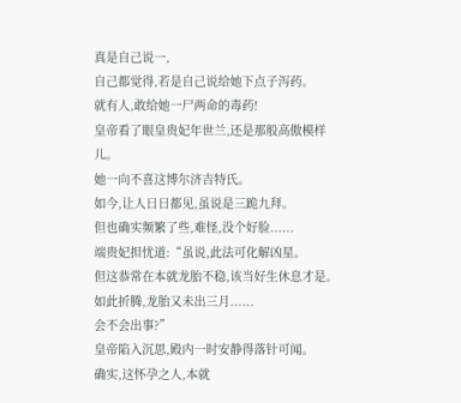真是自己说一,
自己都觉得,若是自己说给她下点子泻药。
就有人,敢给她一尸两命的毒药!
皇帝看了眼皇贵妃年世兰,还是那般高傲模样儿。
她一向不喜这博尔济吉特氏。
如今,让人日日都见,虽说是三跪九拜。
但也确实频繁了些,难怪,没个好脸......
端贵妃担忧道:“虽说,此法可化解凶星。
但这恭常在本就龙胎不稳,该当好生休息才是。
如此折腾,龙胎又未出三月......
会不会出事?”
皇帝陷入沉思,殿内一时安静得落针可闻。
确实,这怀孕之人,本就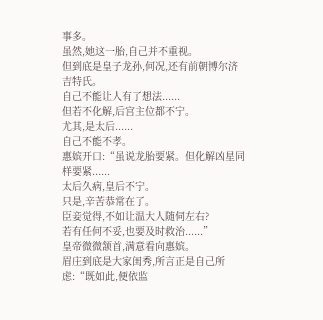事多。
虽然,她这一胎,自己并不重视。
但到底是皇子龙孙,何况,还有前朝博尔济吉特氏。
自己不能让人有了想法......
但若不化解,后宫主位都不宁。
尤其,是太后......
自己不能不孝。
惠嫔开口:“虽说龙胎要紧。但化解凶星同样要紧......
太后久病,皇后不宁。
只是,辛苦恭常在了。
臣妾觉得,不如让温大人随伺左右?
若有任何不妥,也要及时救治......”
皇帝微微颔首,满意看向惠嫔。
眉庄到底是大家闺秀,所言正是自己所虑:“既如此,便依监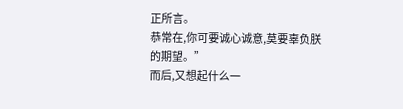正所言。
恭常在,你可要诚心诚意,莫要辜负朕的期望。”
而后,又想起什么一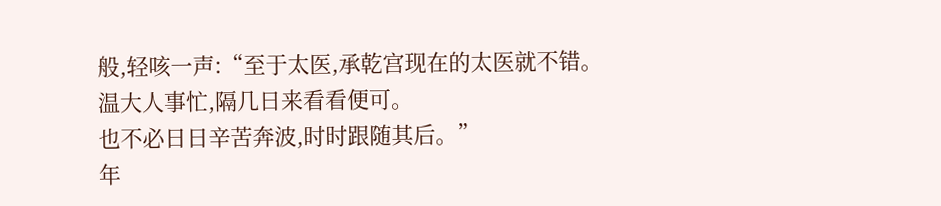般,轻咳一声:“至于太医,承乾宫现在的太医就不错。
温大人事忙,隔几日来看看便可。
也不必日日辛苦奔波,时时跟随其后。”
年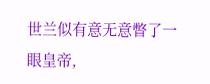世兰似有意无意瞥了一眼皇帝,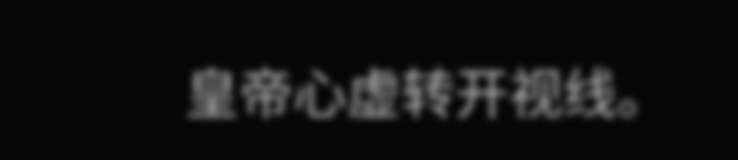皇帝心虚转开视线。